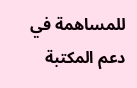للمساهمة في دعم المكتبة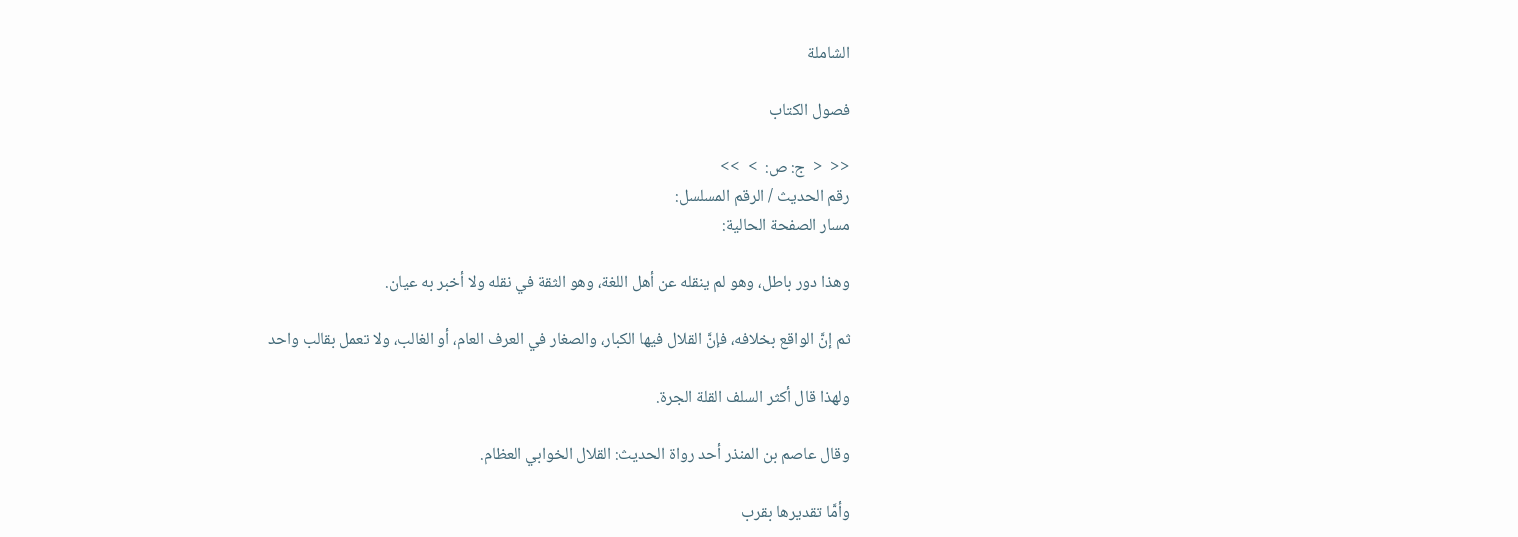الشاملة

فصول الكتاب

<<  <  ج: ص:  >  >>
رقم الحديث / الرقم المسلسل:
مسار الصفحة الحالية:

وهذا دور باطل، وهو لم ينقله عن أهل اللغة، وهو الثقة في نقله ولا أخبر به عيان.

ثم إنَّ الواقع بخلافه، فإنَّ القلال فيها الكبار، والصغار في العرف العام، أو الغالب، ولا تعمل بقالب واحد

ولهذا قال أكثر السلف القلة الجرة.

وقال عاصم بن المنذر أحد رواة الحديث: القلال الخوابي العظام.

وأمَّا تقديرها بقرب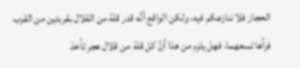الحجاز فلا ننازعكم فيه، ولكن الواقع أنَّه قدر قلة من القلال بقربتين من القرب فرآها تسعهما، فهل يلزم من هذا أنَّ كل قلة من قلال هجر تأخذ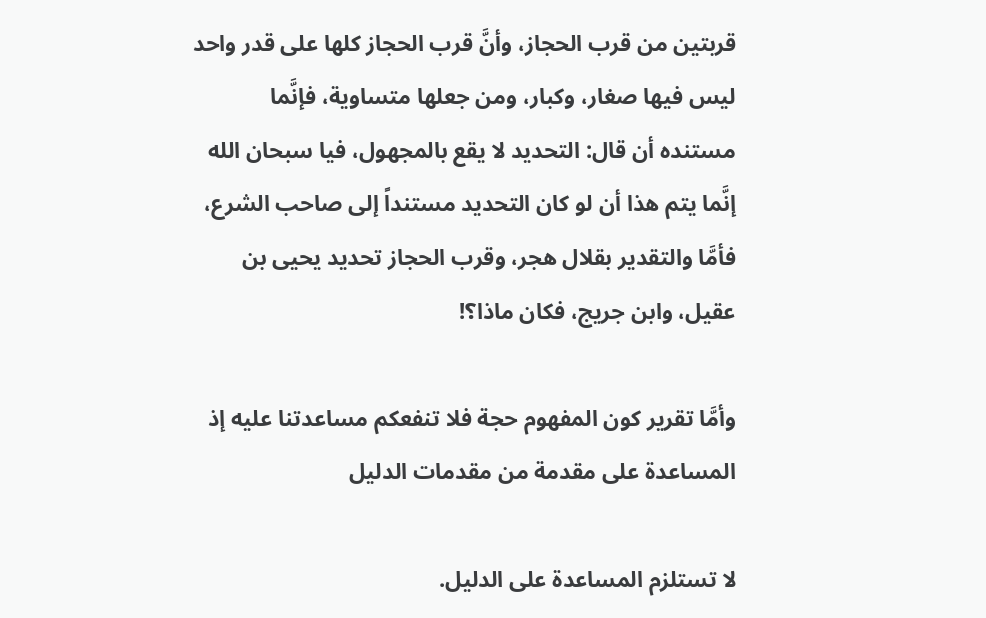قربتين من قرب الحجاز، وأنَّ قرب الحجاز كلها على قدر واحد ليس فيها صغار، وكبار، ومن جعلها متساوية، فإنَّما مستنده أن قال: التحديد لا يقع بالمجهول، فيا سبحان الله إنَّما يتم هذا أن لو كان التحديد مستنداً إلى صاحب الشرع، فأمَّا والتقدير بقلال هجر، وقرب الحجاز تحديد يحيى بن عقيل، وابن جريج، فكان ماذا؟!

وأمَّا تقرير كون المفهوم حجة فلا تنفعكم مساعدتنا عليه إذ المساعدة على مقدمة من مقدمات الدليل

لا تستلزم المساعدة على الدليل.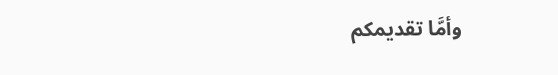وأمَّا تقديمكم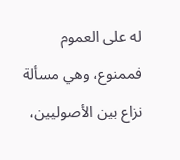له على العموم فممنوع، وهي مسألة نزاع بين الأصوليين،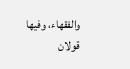والفقهاء، وفيها قولان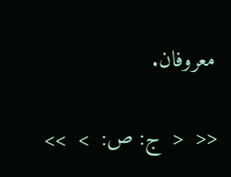معروفان.

<<  <  ج: ص:  >  >>